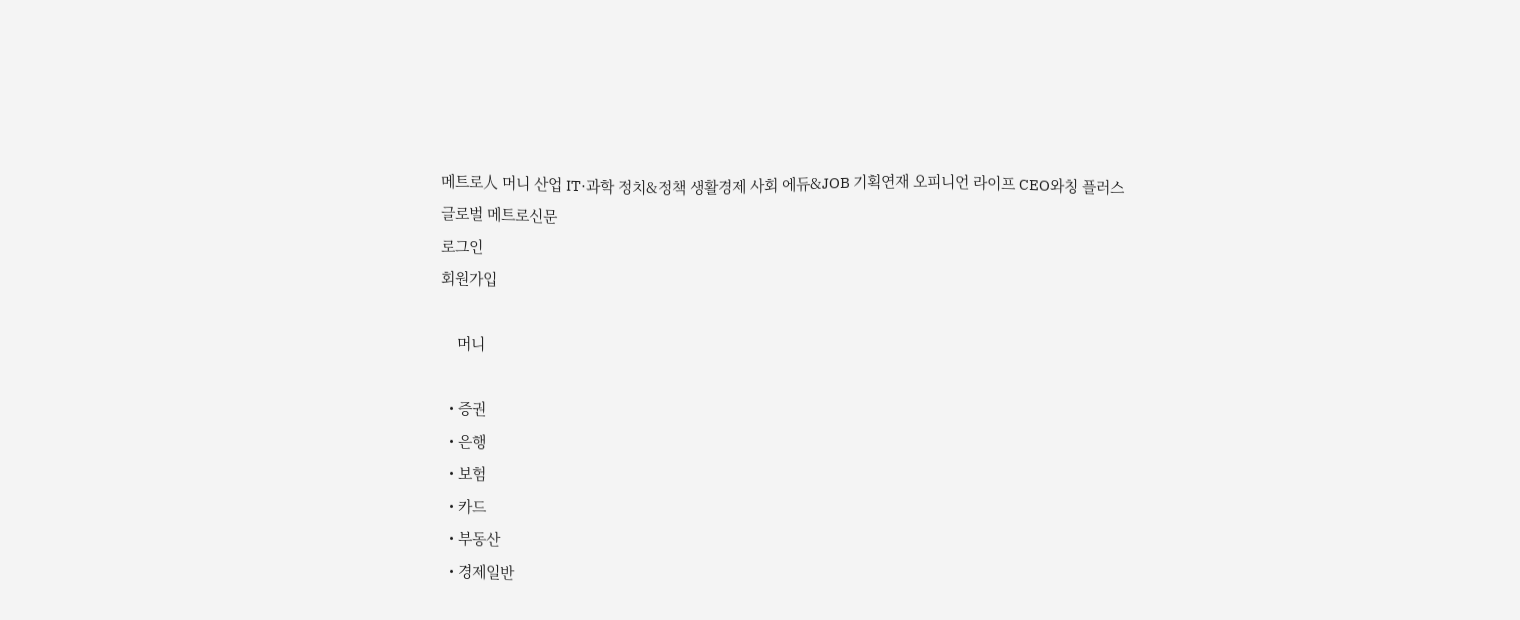메트로人 머니 산업 IT·과학 정치&정책 생활경제 사회 에듀&JOB 기획연재 오피니언 라이프 CEO와칭 플러스
글로벌 메트로신문
로그인
회원가입

    머니

  • 증권
  • 은행
  • 보험
  • 카드
  • 부동산
  • 경제일반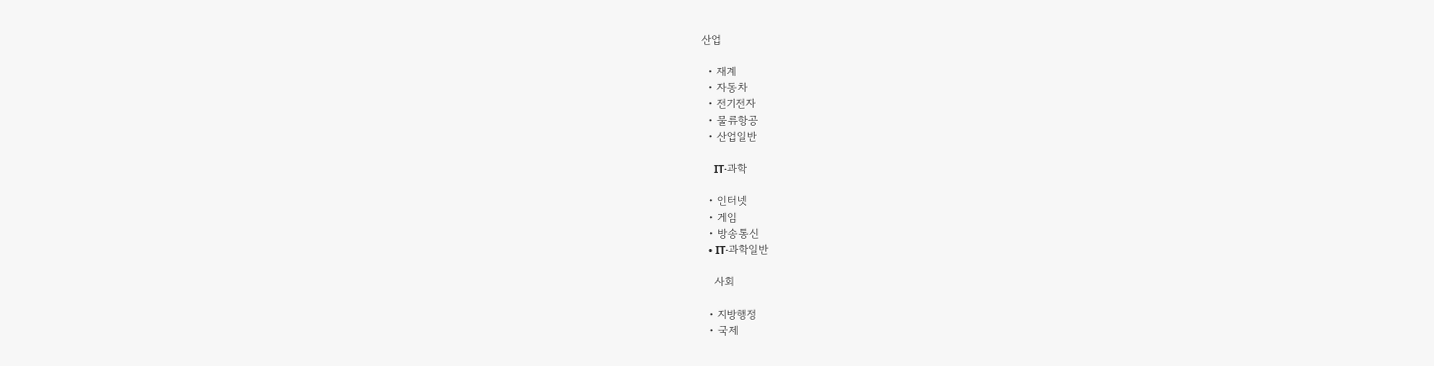산업

  • 재계
  • 자동차
  • 전기전자
  • 물류항공
  • 산업일반

    IT·과학

  • 인터넷
  • 게임
  • 방송통신
  • IT·과학일반

    사회

  • 지방행정
  • 국제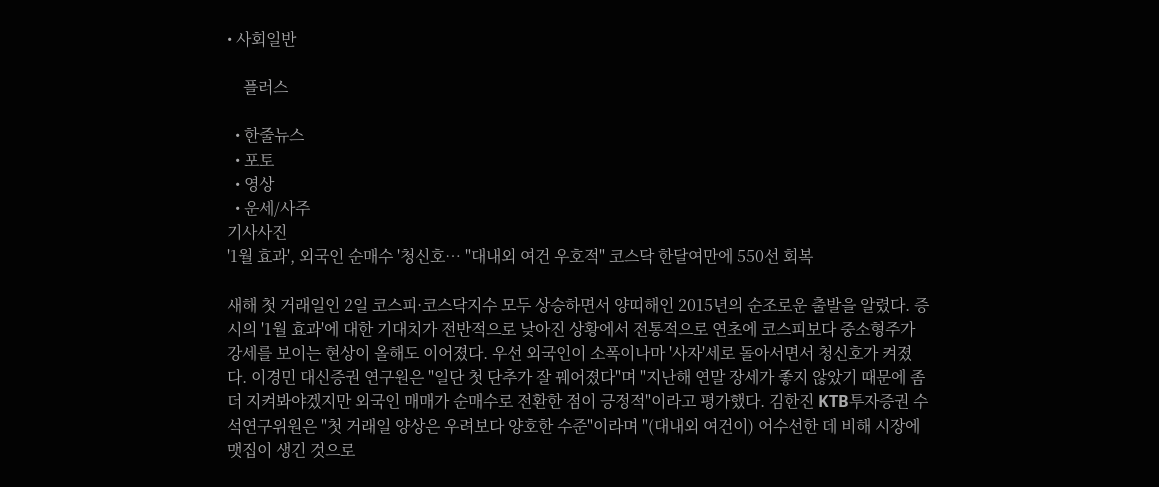• 사회일반

    플러스

  • 한줄뉴스
  • 포토
  • 영상
  • 운세/사주
기사사진
'1월 효과', 외국인 순매수 '청신호… "대내외 여건 우호적" 코스닥 한달여만에 550선 회복

새해 첫 거래일인 2일 코스피·코스닥지수 모두 상승하면서 양띠해인 2015년의 순조로운 출발을 알렸다. 증시의 '1월 효과'에 대한 기대치가 전반적으로 낮아진 상황에서 전통적으로 연초에 코스피보다 중소형주가 강세를 보이는 현상이 올해도 이어졌다. 우선 외국인이 소폭이나마 '사자'세로 돌아서면서 청신호가 켜졌다. 이경민 대신증권 연구원은 "일단 첫 단추가 잘 꿰어졌다"며 "지난해 연말 장세가 좋지 않았기 때문에 좀더 지켜봐야겠지만 외국인 매매가 순매수로 전환한 점이 긍정적"이라고 평가했다. 김한진 KTB투자증권 수석연구위원은 "첫 거래일 양상은 우려보다 양호한 수준"이라며 "(대내외 여건이) 어수선한 데 비해 시장에 맷집이 생긴 것으로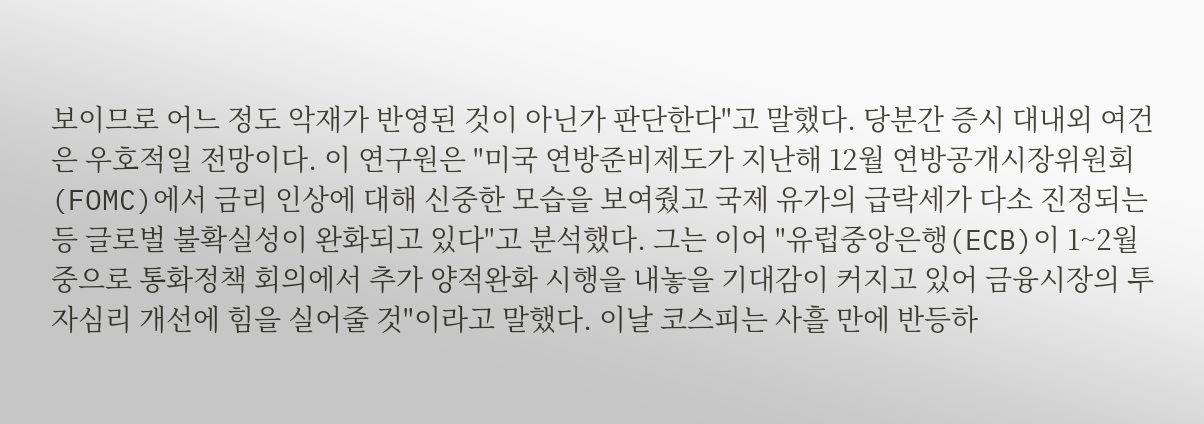보이므로 어느 정도 악재가 반영된 것이 아닌가 판단한다"고 말했다. 당분간 증시 대내외 여건은 우호적일 전망이다. 이 연구원은 "미국 연방준비제도가 지난해 12월 연방공개시장위원회(FOMC)에서 금리 인상에 대해 신중한 모습을 보여줬고 국제 유가의 급락세가 다소 진정되는 등 글로벌 불확실성이 완화되고 있다"고 분석했다. 그는 이어 "유럽중앙은행(ECB)이 1~2월 중으로 통화정책 회의에서 추가 양적완화 시행을 내놓을 기대감이 커지고 있어 금융시장의 투자심리 개선에 힘을 실어줄 것"이라고 말했다. 이날 코스피는 사흘 만에 반등하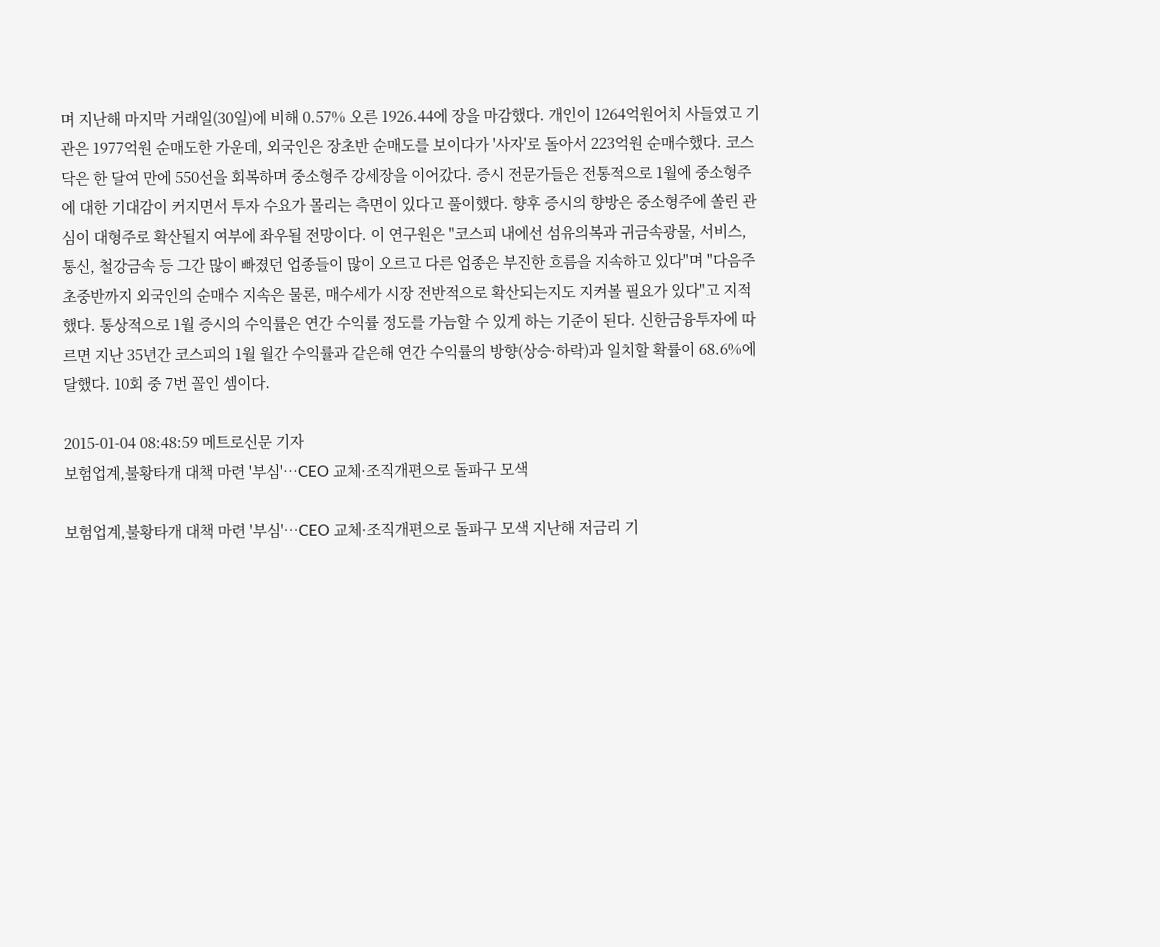며 지난해 마지막 거래일(30일)에 비해 0.57% 오른 1926.44에 장을 마감했다. 개인이 1264억원어치 사들였고 기관은 1977억원 순매도한 가운데, 외국인은 장초반 순매도를 보이다가 '사자'로 돌아서 223억원 순매수했다. 코스닥은 한 달여 만에 550선을 회복하며 중소형주 강세장을 이어갔다. 증시 전문가들은 전통적으로 1월에 중소형주에 대한 기대감이 커지면서 투자 수요가 몰리는 측면이 있다고 풀이했다. 향후 증시의 향방은 중소형주에 쏠린 관심이 대형주로 확산될지 여부에 좌우될 전망이다. 이 연구원은 "코스피 내에선 섬유의복과 귀금속광물, 서비스, 통신, 철강금속 등 그간 많이 빠졌던 업종들이 많이 오르고 다른 업종은 부진한 흐름을 지속하고 있다"며 "다음주 초중반까지 외국인의 순매수 지속은 물론, 매수세가 시장 전반적으로 확산되는지도 지켜볼 필요가 있다"고 지적했다. 통상적으로 1월 증시의 수익률은 연간 수익률 정도를 가늠할 수 있게 하는 기준이 된다. 신한금융투자에 따르면 지난 35년간 코스피의 1월 월간 수익률과 같은해 연간 수익률의 방향(상승·하락)과 일치할 확률이 68.6%에 달했다. 10회 중 7번 꼴인 셈이다.

2015-01-04 08:48:59 메트로신문 기자
보험업계,불황타개 대책 마련 '부심'…CEO 교체·조직개편으로 돌파구 모색

보험업계,불황타개 대책 마련 '부심'…CEO 교체·조직개편으로 돌파구 모색 지난해 저금리 기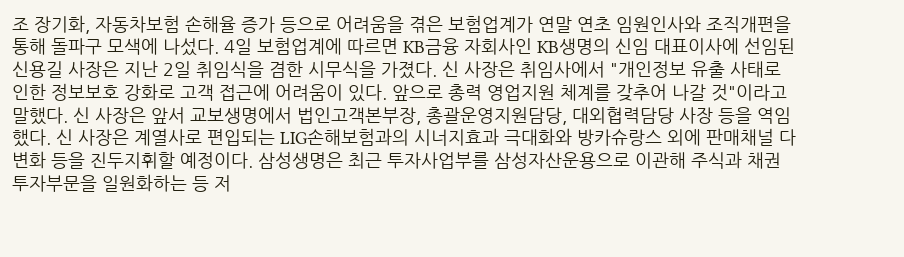조 장기화, 자동차보험 손해율 증가 등으로 어려움을 겪은 보험업계가 연말 연초 임원인사와 조직개편을 통해 돌파구 모색에 나섰다. 4일 보험업계에 따르면 KB금융 자회사인 KB생명의 신임 대표이사에 선임된 신용길 사장은 지난 2일 취임식을 겸한 시무식을 가졌다. 신 사장은 취임사에서 "개인정보 유출 사태로 인한 정보보호 강화로 고객 접근에 어려움이 있다. 앞으로 총력 영업지원 체계를 갖추어 나갈 것"이라고 말했다. 신 사장은 앞서 교보생명에서 법인고객본부장, 총괄운영지원담당, 대외협력담당 사장 등을 역임했다. 신 사장은 계열사로 편입되는 LIG손해보험과의 시너지효과 극대화와 방카슈랑스 외에 판매채널 다변화 등을 진두지휘할 예정이다. 삼성생명은 최근 투자사업부를 삼성자산운용으로 이관해 주식과 채권 투자부문을 일원화하는 등 저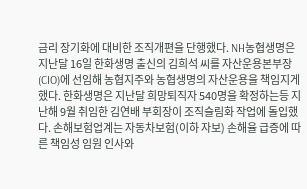금리 장기화에 대비한 조직개편을 단행했다. NH농협생명은 지난달 16일 한화생명 출신의 김희석 씨를 자산운용본부장(CIO)에 선임해 농협지주와 농협생명의 자산운용을 책임지게 했다. 한화생명은 지난달 희망퇴직자 540명을 확정하는등 지난해 9월 취임한 김연배 부회장이 조직슬림화 작업에 돌입했다. 손해보험업계는 자동차보험(이하 자보) 손해율 급증에 따른 책임성 임원 인사와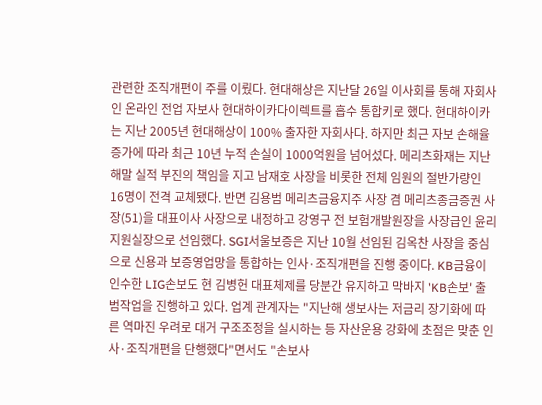관련한 조직개편이 주를 이뤘다. 현대해상은 지난달 26일 이사회를 통해 자회사인 온라인 전업 자보사 현대하이카다이렉트를 흡수 통합키로 했다. 현대하이카는 지난 2005년 현대해상이 100% 출자한 자회사다. 하지만 최근 자보 손해율 증가에 따라 최근 10년 누적 손실이 1000억원을 넘어섰다. 메리츠화재는 지난해말 실적 부진의 책임을 지고 남재호 사장을 비롯한 전체 임원의 절반가량인 16명이 전격 교체됐다. 반면 김용범 메리츠금융지주 사장 겸 메리츠종금증권 사장(51)을 대표이사 사장으로 내정하고 강영구 전 보험개발원장을 사장급인 윤리지원실장으로 선임했다. SGI서울보증은 지난 10월 선임된 김옥찬 사장을 중심으로 신용과 보증영업망을 통합하는 인사·조직개편을 진행 중이다. KB금융이 인수한 LIG손보도 현 김병헌 대표체제를 당분간 유지하고 막바지 'KB손보' 출범작업을 진행하고 있다. 업계 관계자는 "지난해 생보사는 저금리 장기화에 따른 역마진 우려로 대거 구조조정을 실시하는 등 자산운용 강화에 초점은 맞춘 인사·조직개편을 단행했다"면서도 "손보사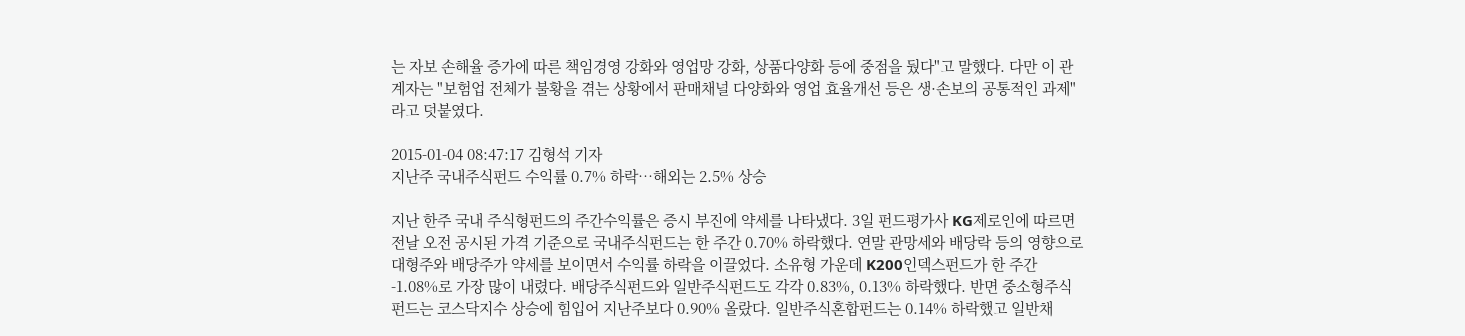는 자보 손해율 증가에 따른 책임경영 강화와 영업망 강화, 상품다양화 등에 중점을 뒀다"고 말했다. 다만 이 관계자는 "보험업 전체가 불황을 겪는 상황에서 판매채널 다양화와 영업 효율개선 등은 생·손보의 공통적인 과제"라고 덧붙였다.

2015-01-04 08:47:17 김형석 기자
지난주 국내주식펀드 수익률 0.7% 하락…해외는 2.5% 상승

지난 한주 국내 주식형펀드의 주간수익률은 증시 부진에 약세를 나타냈다. 3일 펀드평가사 KG제로인에 따르면 전날 오전 공시된 가격 기준으로 국내주식펀드는 한 주간 0.70% 하락했다. 연말 관망세와 배당락 등의 영향으로 대형주와 배당주가 약세를 보이면서 수익률 하락을 이끌었다. 소유형 가운데 K200인덱스펀드가 한 주간 -1.08%로 가장 많이 내렸다. 배당주식펀드와 일반주식펀드도 각각 0.83%, 0.13% 하락했다. 반면 중소형주식펀드는 코스닥지수 상승에 힘입어 지난주보다 0.90% 올랐다. 일반주식혼합펀드는 0.14% 하락했고 일반채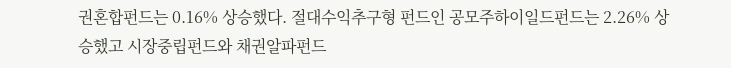권혼합펀드는 0.16% 상승했다. 절대수익추구형 펀드인 공모주하이일드펀드는 2.26% 상승했고 시장중립펀드와 채권알파펀드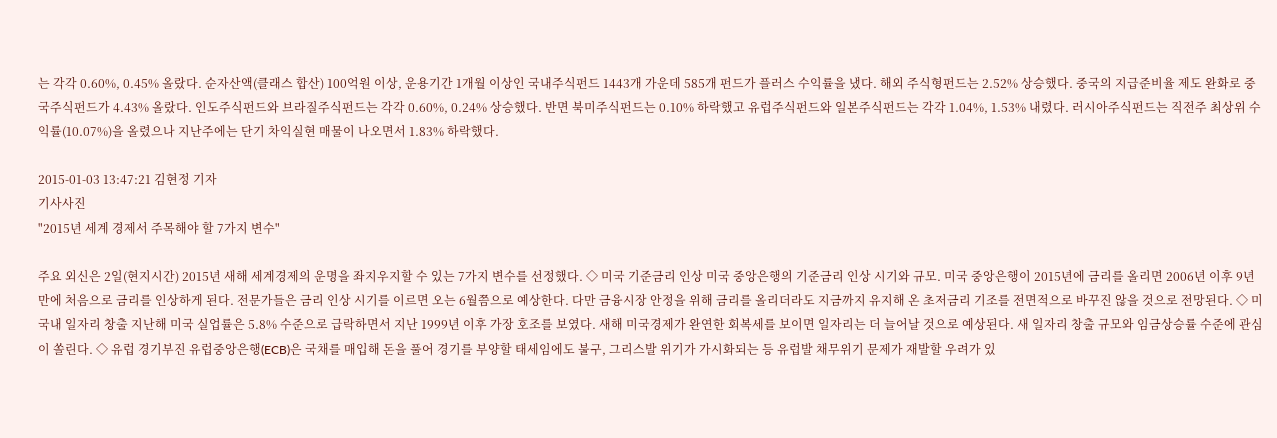는 각각 0.60%, 0.45% 올랐다. 순자산액(클래스 합산) 100억원 이상, 운용기간 1개월 이상인 국내주식펀드 1443개 가운데 585개 펀드가 플러스 수익률을 냈다. 해외 주식형펀드는 2.52% 상승했다. 중국의 지급준비율 제도 완화로 중국주식펀드가 4.43% 올랐다. 인도주식펀드와 브라질주식펀드는 각각 0.60%, 0.24% 상승했다. 반면 북미주식펀드는 0.10% 하락했고 유럽주식펀드와 일본주식펀드는 각각 1.04%, 1.53% 내렸다. 러시아주식펀드는 직전주 최상위 수익률(10.07%)을 올렸으나 지난주에는 단기 차익실현 매물이 나오면서 1.83% 하락했다.

2015-01-03 13:47:21 김현정 기자
기사사진
"2015년 세계 경제서 주목해야 할 7가지 변수"

주요 외신은 2일(현지시간) 2015년 새해 세계경제의 운명을 좌지우지할 수 있는 7가지 변수를 선정했다. ◇ 미국 기준금리 인상 미국 중앙은행의 기준금리 인상 시기와 규모. 미국 중앙은행이 2015년에 금리를 올리면 2006년 이후 9년 만에 처음으로 금리를 인상하게 된다. 전문가들은 금리 인상 시기를 이르면 오는 6월쯤으로 예상한다. 다만 금융시장 안정을 위해 금리를 올리더라도 지금까지 유지해 온 초저금리 기조를 전면적으로 바꾸진 않을 것으로 전망된다. ◇ 미국내 일자리 창출 지난해 미국 실업률은 5.8% 수준으로 급락하면서 지난 1999년 이후 가장 호조를 보였다. 새해 미국경제가 완연한 회복세를 보이면 일자리는 더 늘어날 것으로 예상된다. 새 일자리 창출 규모와 임금상승률 수준에 관심이 쏠린다. ◇ 유럽 경기부진 유럽중앙은행(ECB)은 국채를 매입해 돈을 풀어 경기를 부양할 태세임에도 불구, 그리스발 위기가 가시화되는 등 유럽발 채무위기 문제가 재발할 우려가 있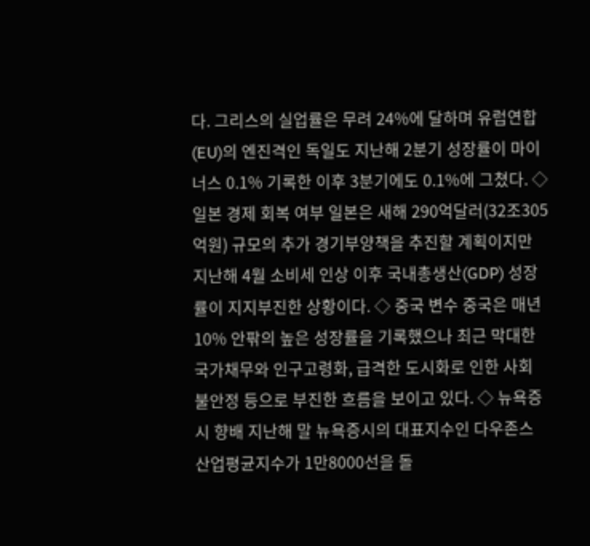다. 그리스의 실업률은 무려 24%에 달하며 유럽연합(EU)의 엔진격인 독일도 지난해 2분기 성장률이 마이너스 0.1% 기록한 이후 3분기에도 0.1%에 그쳤다. ◇ 일본 경제 회복 여부 일본은 새해 290억달러(32조305억원) 규모의 추가 경기부양책을 추진할 계획이지만 지난해 4월 소비세 인상 이후 국내총생산(GDP) 성장률이 지지부진한 상황이다. ◇ 중국 변수 중국은 매년 10% 안팎의 높은 성장률을 기록했으나 최근 막대한 국가채무와 인구고령화, 급격한 도시화로 인한 사회 불안정 등으로 부진한 흐름을 보이고 있다. ◇ 뉴욕증시 향배 지난해 말 뉴욕증시의 대표지수인 다우존스 산업평균지수가 1만8000선을 돌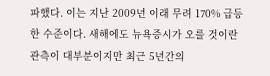파했다. 이는 지난 2009년 이래 무려 170% 급등한 수준이다. 새해에도 뉴욕증시가 오를 것이란 관측이 대부분이지만 최근 5년간의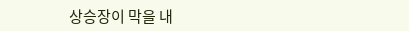상승장이 막을 내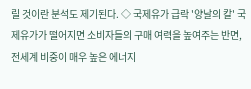릴 것이란 분석도 제기된다. ◇ 국제유가 급락 '양날의 칼' 국제유가가 떨어지면 소비자들의 구매 여력을 높여주는 반면, 전세계 비중이 매우 높은 에너지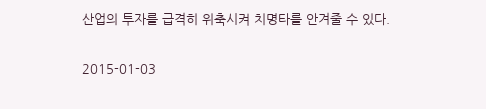산업의 투자를 급격히 위축시켜 치명타를 안겨줄 수 있다.

2015-01-03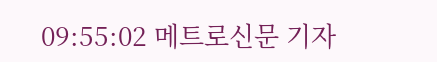09:55:02 메트로신문 기자